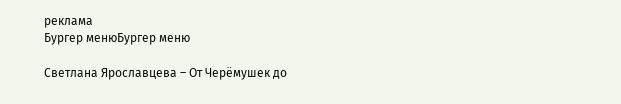реклама
Бургер менюБургер меню

Светлана Ярославцева – От Черёмушек до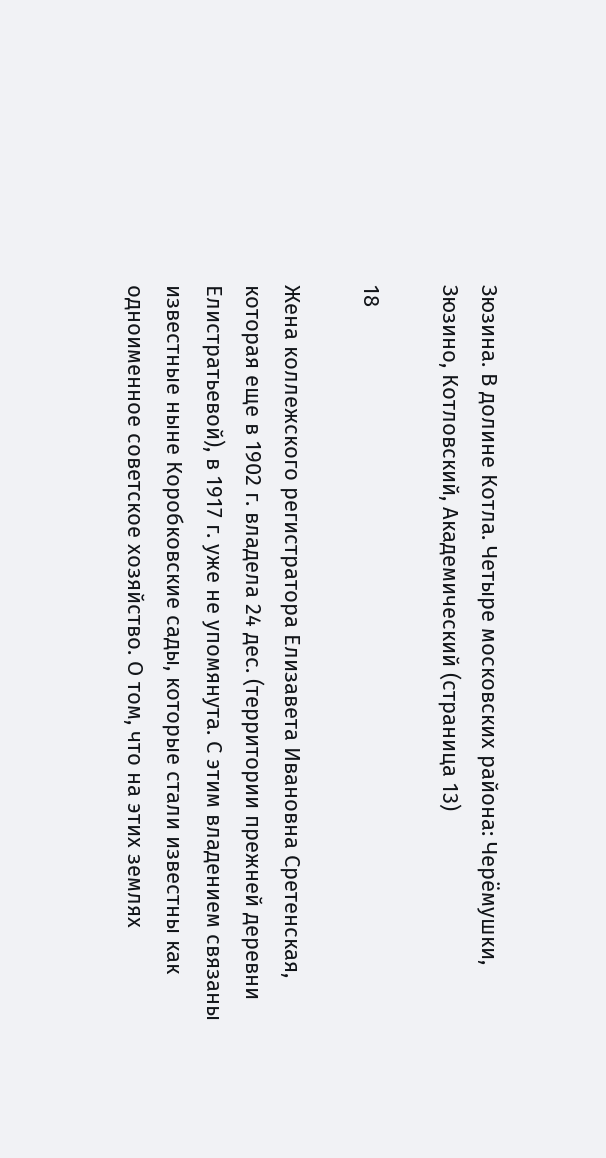Зюзина. В долине Котла. Четыре московских района: Черёмушки, Зюзино, Котловский, Академический (страница 13)

18

Жена коллежского регистратора Елизавета Ивановна Сретенская, которая еще в 1902 г. владела 24 дес. (территории прежней деревни Елистратьевой), в 1917 г. уже не упомянута. С этим владением связаны известные ныне Коробковские сады, которые стали известны как одноименное советское хозяйство. О том, что на этих землях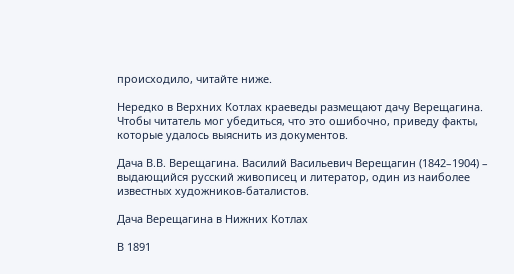происходило, читайте ниже.

Нередко в Верхних Котлах краеведы размещают дачу Верещагина. Чтобы читатель мог убедиться, что это ошибочно, приведу факты, которые удалось выяснить из документов.

Дача В.В. Верещагина. Василий Васильевич Верещагин (1842–1904) – выдающийся русский живописец и литератор, один из наиболее известных художников-баталистов.

Дача Верещагина в Нижних Котлах

В 1891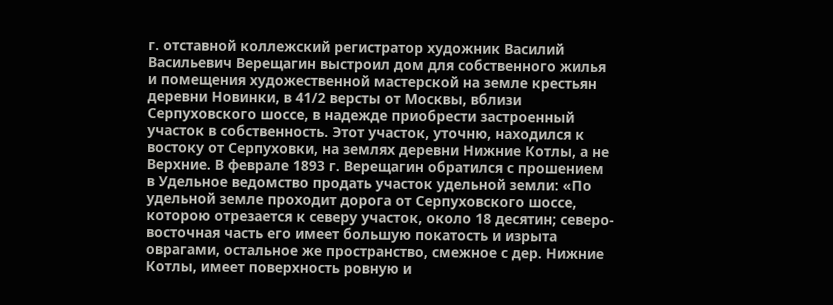г. отставной коллежский регистратор художник Василий Васильевич Верещагин выстроил дом для собственного жилья и помещения художественной мастерской на земле крестьян деревни Новинки, в 41/2 версты от Москвы, вблизи Серпуховского шоссе, в надежде приобрести застроенный участок в собственность. Этот участок, уточню, находился к востоку от Серпуховки, на землях деревни Нижние Котлы, а не Верхние. В феврале 1893 г. Верещагин обратился с прошением в Удельное ведомство продать участок удельной земли: «По удельной земле проходит дорога от Серпуховского шоссе, которою отрезается к северу участок, около 18 десятин; северо-восточная часть его имеет большую покатость и изрыта оврагами, остальное же пространство, смежное с дер. Нижние Котлы, имеет поверхность ровную и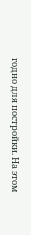годно для постройки. На этом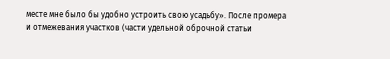месте мне было бы удобно устроить свою усадьбу». После промера и отмежевания участков (части удельной оброчной статьи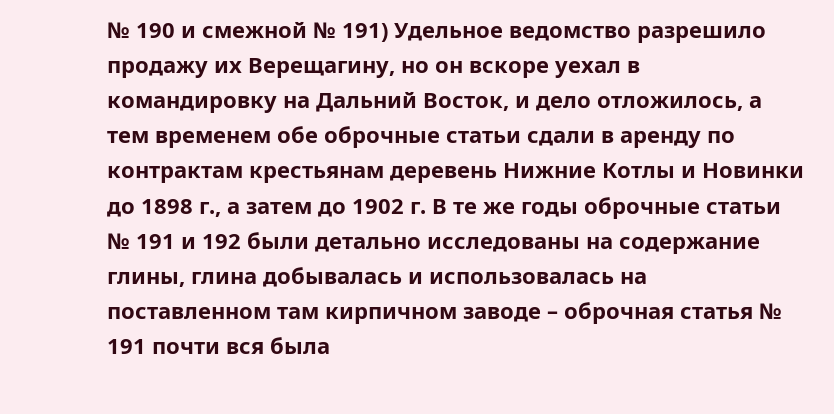№ 190 и смежной № 191) Удельное ведомство разрешило продажу их Верещагину, но он вскоре уехал в командировку на Дальний Восток, и дело отложилось, а тем временем обе оброчные статьи сдали в аренду по контрактам крестьянам деревень Нижние Котлы и Новинки до 1898 г., а затем до 1902 г. В те же годы оброчные статьи № 191 и 192 были детально исследованы на содержание глины, глина добывалась и использовалась на поставленном там кирпичном заводе – оброчная статья № 191 почти вся была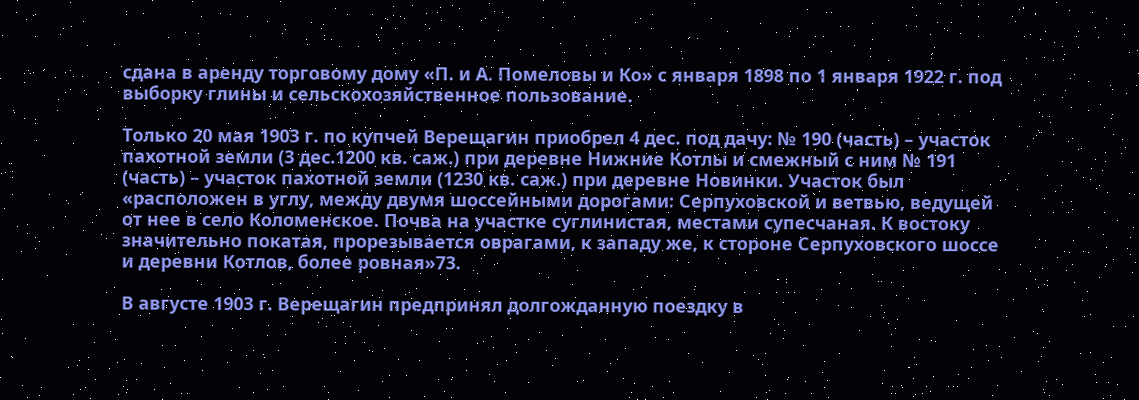сдана в аренду торговому дому «П. и А. Помеловы и Ко» с января 1898 по 1 января 1922 г. под выборку глины и сельскохозяйственное пользование.

Только 20 мая 1903 г. по купчей Верещагин приобрел 4 дес. под дачу: № 190 (часть) – участок пахотной земли (3 дес.1200 кв. саж.) при деревне Нижние Котлы и смежный с ним № 191 (часть) – участок пахотной земли (1230 кв. саж.) при деревне Новинки. Участок был «расположен в углу, между двумя шоссейными дорогами: Серпуховской и ветвью, ведущей от нее в село Коломенское. Почва на участке суглинистая, местами супесчаная. К востоку значительно покатая, прорезывается оврагами, к западу же, к стороне Серпуховского шоссе и деревни Котлов, более ровная»73.

В августе 1903 г. Верещагин предпринял долгожданную поездку в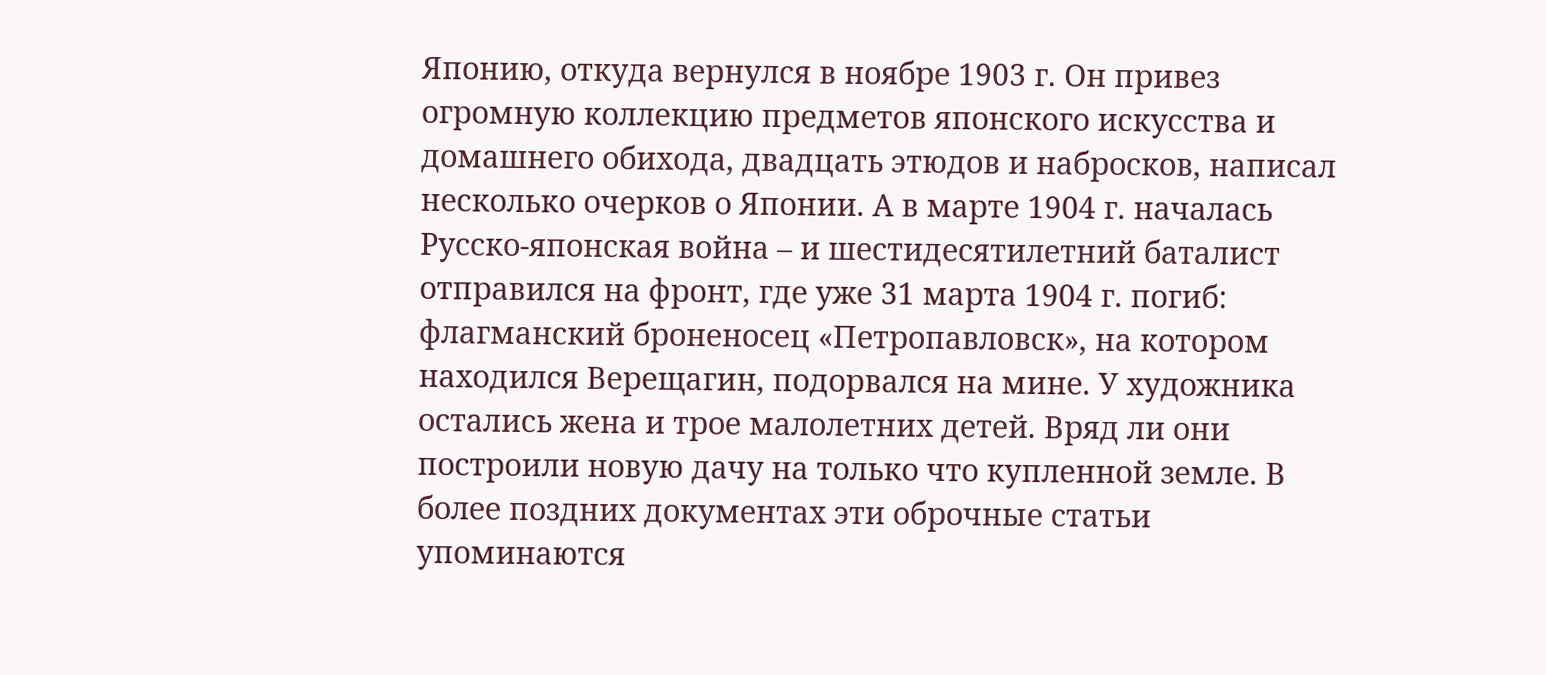Японию, откуда вернулся в ноябре 1903 г. Он привез огромную коллекцию предметов японского искусства и домашнего обихода, двадцать этюдов и набросков, написал несколько очерков о Японии. А в марте 1904 г. началась Русско-японская война – и шестидесятилетний баталист отправился на фронт, где уже 31 марта 1904 г. погиб: флагманский броненосец «Петропавловск», на котором находился Верещагин, подорвался на мине. У художника остались жена и трое малолетних детей. Вряд ли они построили новую дачу на только что купленной земле. В более поздних документах эти оброчные статьи упоминаются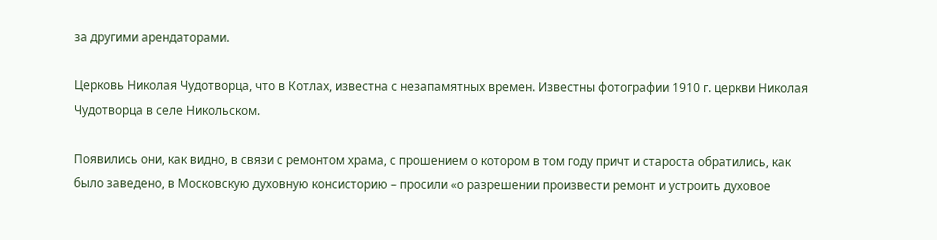за другими арендаторами.

Церковь Николая Чудотворца, что в Котлах, известна с незапамятных времен. Известны фотографии 1910 г. церкви Николая Чудотворца в селе Никольском.

Появились они, как видно, в связи с ремонтом храма, с прошением о котором в том году причт и староста обратились, как было заведено, в Московскую духовную консисторию – просили «о разрешении произвести ремонт и устроить духовое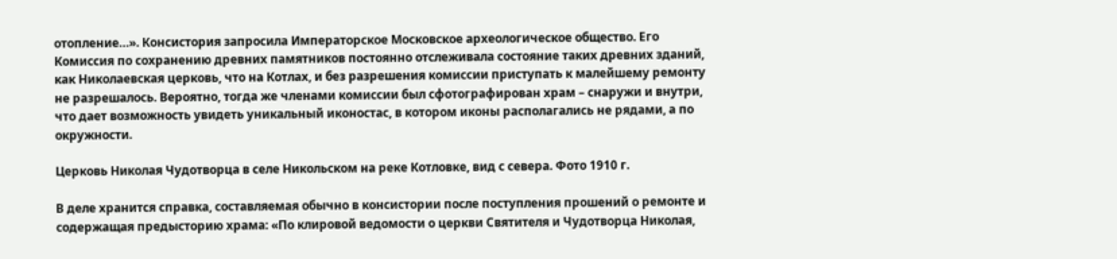отопление…». Консистория запросила Императорское Московское археологическое общество. Его Комиссия по сохранению древних памятников постоянно отслеживала состояние таких древних зданий, как Николаевская церковь, что на Котлах, и без разрешения комиссии приступать к малейшему ремонту не разрешалось. Вероятно, тогда же членами комиссии был сфотографирован храм – снаружи и внутри, что дает возможность увидеть уникальный иконостас, в котором иконы располагались не рядами, а по окружности.

Церковь Николая Чудотворца в селе Никольском на реке Котловке, вид с севера. Фото 1910 г.

В деле хранится справка, составляемая обычно в консистории после поступления прошений о ремонте и содержащая предысторию храма: «По клировой ведомости о церкви Святителя и Чудотворца Николая,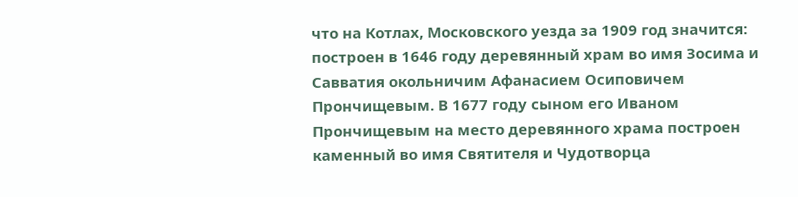что на Котлах, Московского уезда за 1909 год значится: построен в 1646 году деревянный храм во имя Зосима и Савватия окольничим Афанасием Осиповичем Прончищевым. В 1677 году сыном его Иваном Прончищевым на место деревянного храма построен каменный во имя Святителя и Чудотворца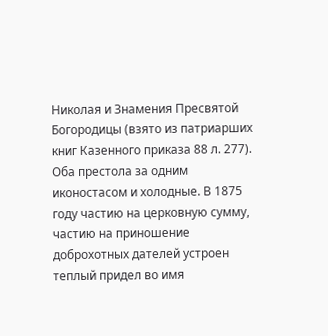Николая и Знамения Пресвятой Богородицы (взято из патриарших книг Казенного приказа 88 л. 277). Оба престола за одним иконостасом и холодные. В 1875 году частию на церковную сумму, частию на приношение доброхотных дателей устроен теплый придел во имя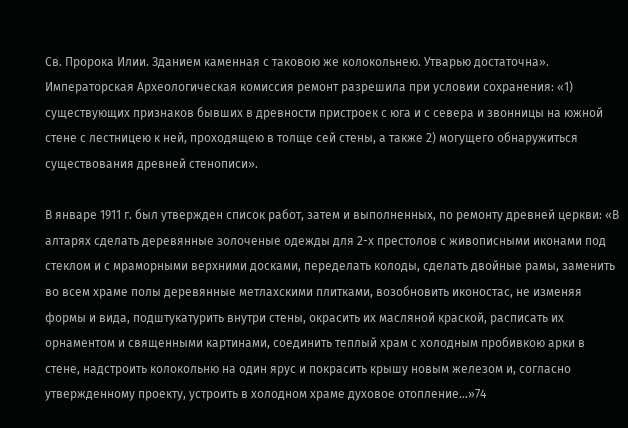Св. Пророка Илии. Зданием каменная с таковою же колокольнею. Утварью достаточна». Императорская Археологическая комиссия ремонт разрешила при условии сохранения: «1) существующих признаков бывших в древности пристроек с юга и с севера и звонницы на южной стене с лестницею к ней, проходящею в толще сей стены, а также 2) могущего обнаружиться существования древней стенописи».

В январе 1911 г. был утвержден список работ, затем и выполненных, по ремонту древней церкви: «В алтарях сделать деревянные золоченые одежды для 2-х престолов с живописными иконами под стеклом и с мраморными верхними досками, переделать колоды, сделать двойные рамы, заменить во всем храме полы деревянные метлахскими плитками, возобновить иконостас, не изменяя формы и вида, подштукатурить внутри стены, окрасить их масляной краской, расписать их орнаментом и священными картинами, соединить теплый храм с холодным пробивкою арки в стене, надстроить колокольню на один ярус и покрасить крышу новым железом и, согласно утвержденному проекту, устроить в холодном храме духовое отопление…»74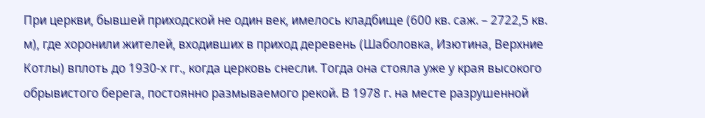При церкви, бывшей приходской не один век, имелось кладбище (600 кв. саж. – 2722,5 кв. м), где хоронили жителей, входивших в приход деревень (Шаболовка, Изютина, Верхние Котлы) вплоть до 1930-х гг., когда церковь снесли. Тогда она стояла уже у края высокого обрывистого берега, постоянно размываемого рекой. В 1978 г. на месте разрушенной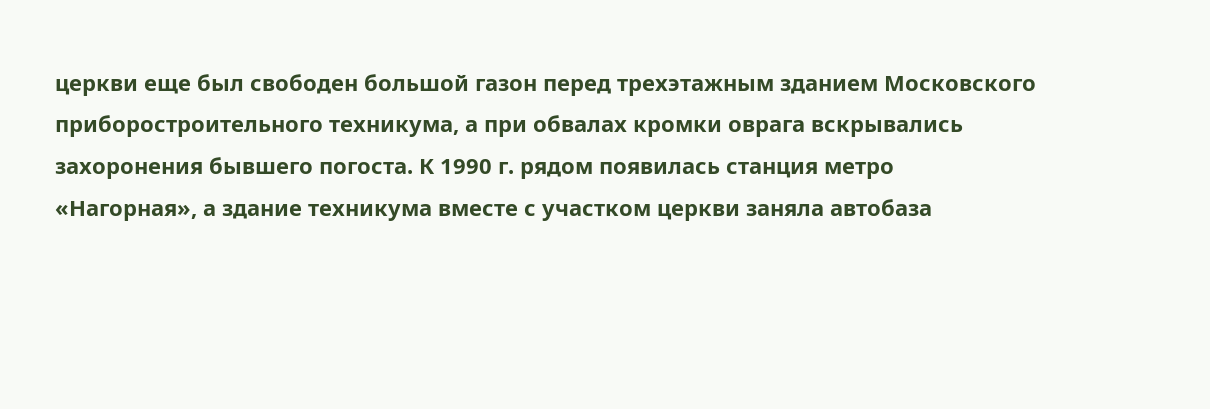церкви еще был свободен большой газон перед трехэтажным зданием Московского приборостроительного техникума, а при обвалах кромки оврага вскрывались захоронения бывшего погоста. К 1990 г. рядом появилась станция метро «Нагорная», а здание техникума вместе с участком церкви заняла автобаза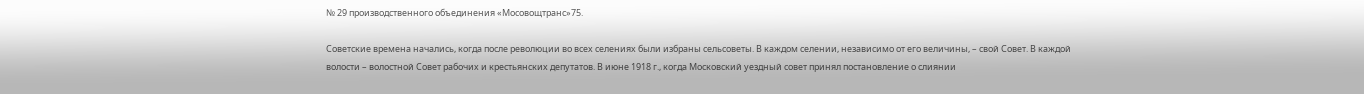№ 29 производственного объединения «Мосовощтранс»75.

Советские времена начались, когда после революции во всех селениях были избраны сельсоветы. В каждом селении, независимо от его величины, – свой Совет. В каждой волости – волостной Совет рабочих и крестьянских депутатов. В июне 1918 г., когда Московский уездный совет принял постановление о слиянии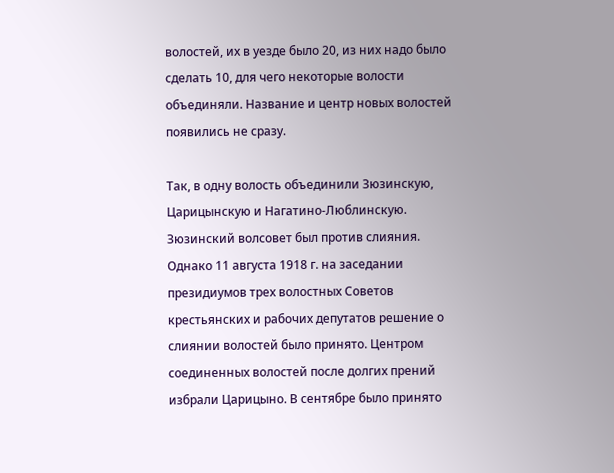волостей, их в уезде было 20, из них надо было сделать 10, для чего некоторые волости объединяли. Название и центр новых волостей появились не сразу.

Так, в одну волость объединили Зюзинскую, Царицынскую и Нагатино-Люблинскую. Зюзинский волсовет был против слияния. Однако 11 августа 1918 г. на заседании президиумов трех волостных Советов крестьянских и рабочих депутатов решение о слиянии волостей было принято. Центром соединенных волостей после долгих прений избрали Царицыно. В сентябре было принято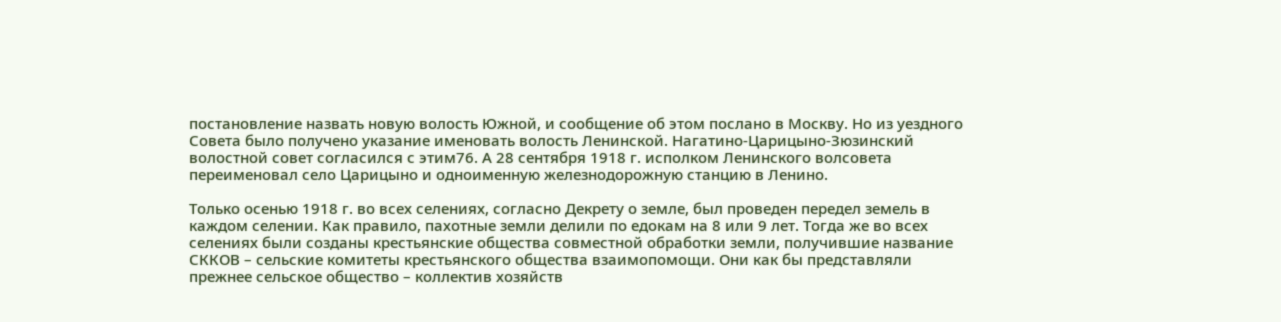постановление назвать новую волость Южной, и сообщение об этом послано в Москву. Но из уездного Совета было получено указание именовать волость Ленинской. Нагатино-Царицыно-Зюзинский волостной совет согласился с этим76. А 28 сентября 1918 г. исполком Ленинского волсовета переименовал село Царицыно и одноименную железнодорожную станцию в Ленино.

Только осенью 1918 г. во всех селениях, согласно Декрету о земле, был проведен передел земель в каждом селении. Как правило, пахотные земли делили по едокам на 8 или 9 лет. Тогда же во всех селениях были созданы крестьянские общества совместной обработки земли, получившие название СККОВ – сельские комитеты крестьянского общества взаимопомощи. Они как бы представляли прежнее сельское общество – коллектив хозяйств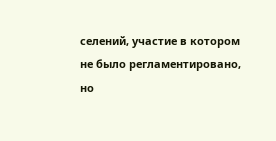селений, участие в котором не было регламентировано, но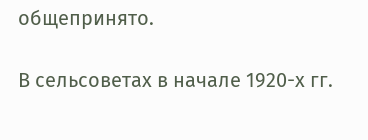общепринято.

В сельсоветах в начале 1920-х гг.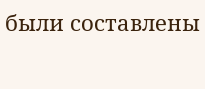были составлены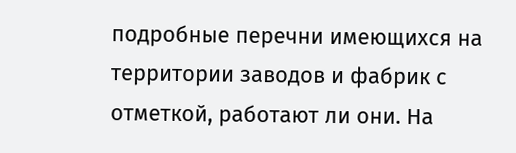подробные перечни имеющихся на территории заводов и фабрик с отметкой, работают ли они. На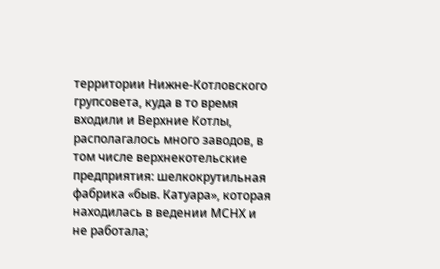территории Нижне-Котловского групсовета, куда в то время входили и Верхние Котлы, располагалось много заводов, в том числе верхнекотельские предприятия: шелкокрутильная фабрика «быв. Катуара», которая находилась в ведении МСНХ и не работала;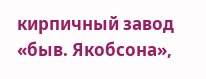кирпичный завод «быв. Якобсона»,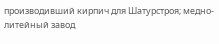производивший кирпич для Шатурстроя; медно-литейный завод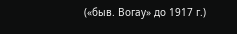(«быв. Вогау» до 1917 г.)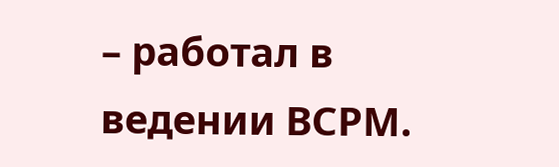– работал в ведении ВСРМ.